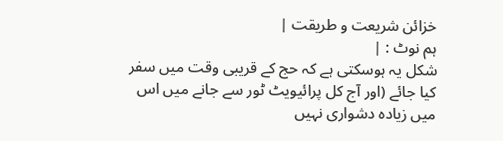خزائن شریعت و طریقت |
ہم نوٹ : |
شکل یہ ہوسکتی ہے کہ حج کے قریبی وقت میں سفر کیا جائے (اور آج کل پرائیویٹ ٹور سے جانے میں اس میں زیادہ دشواری نہیں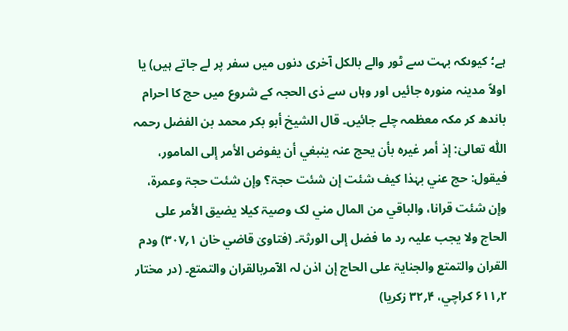ہے؛ کیوںکہ بہت سے ٹور والے بالکل آخری دنوں میں سفر پر لے جاتے ہیں) یا اولاً مدینہ منورہ جائیں اور وہاں سے ذی الحجہ کے شروع میں حج کا احرام باندھ کر مکہ معظمہ چلے جائیں۔ قال الشیخ أبو بکر محمد بن الفضل رحمہ اللّٰہ تعالیٰ: إذ أمر غیرہ بأن یحج عنہ ینبغي أن یفوض الأمر إلی المامور، فیقول: حج عني بہٰذا کیف شئت إن شئت حجۃ؟ وإن شئت حجۃ وعمرۃ، وإن شئت قرانا، والباقي من المال مني لک وصیۃ کیلا یضیق الأمر علی الحاج ولا یجب علیہ رد ما فضل إلی الورثۃ۔ (فتاویٰ قاضي خان ۱؍۳۰۷) ودم القران والتمتع والجنایۃ علی الحاج إن اذن لہ الآمربالقران والتمتع۔ (در مختار ۲؍۶۱۱ کراچي، ۴؍۳۲ زکریا)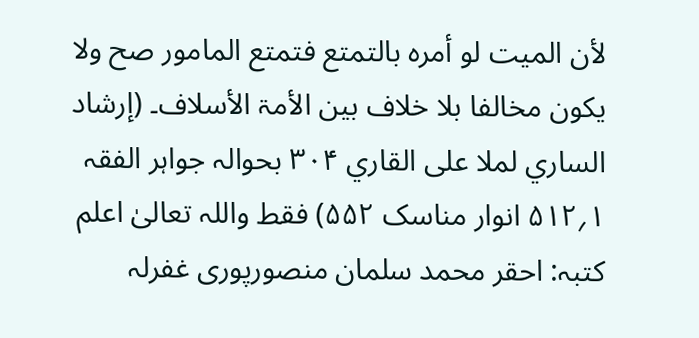لأن المیت لو أمرہ بالتمتع فتمتع المامور صح ولا یکون مخالفا بلا خلاف بین الأمۃ الأسلاف۔ (إرشاد الساري لملا علی القاري ۳۰۴ بحوالہ جواہر الفقہ ۱؍۵۱۲ انوار مناسک ۵۵۲) فقط واللہ تعالیٰ اعلم کتبہ: احقر محمد سلمان منصورپوری غفرلہ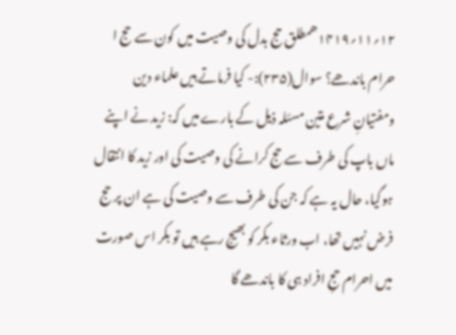۱۲؍۱۱؍۱۴۱۹ھمطلق حج بدل کی وصیت میں کون سے حج ا حرام باندھے؟ سوال(۲۳۵):- کیا فرماتے ہیں علماء دین ومفتیانِ شرع متین مسئلہ ذیل کے بارے میں کہ: زید نے اپنے ماں باپ کی طرف سے حج کرانے کی وصیت کی اور زید کا انتقال ہوگیا، حال یہ ہے کہ جن کی طرف سے وصیت کی ہے ان پر حج فرض نہیں تھا، اب ورثاء بکر کو بھیج رہے ہیں تو بکر اس صورت میں احرام حجِ افراد ہی کا باندھے گا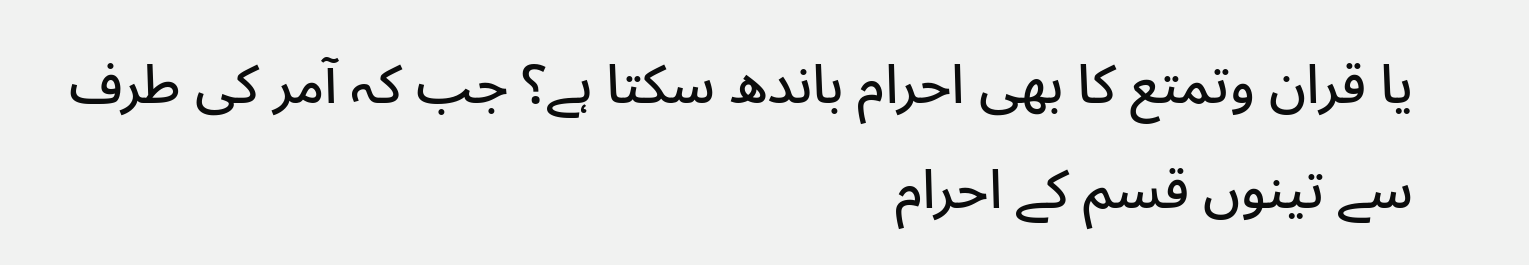یا قران وتمتع کا بھی احرام باندھ سکتا ہے؟ جب کہ آمر کی طرف سے تینوں قسم کے احرام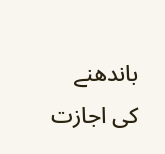باندھنے کی اجازت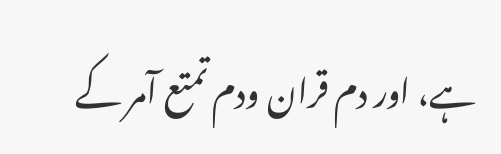ہے، اور دم قران ودم تمتع آمر کے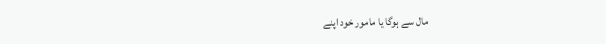مال سے ہوگا یا مامور خود اپنے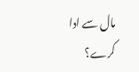مال سے ادا کرے؟